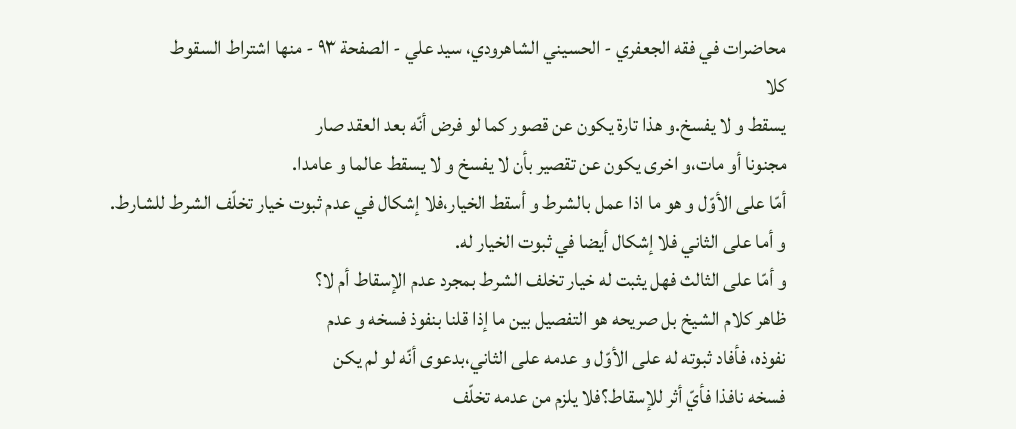محاضرات في فقه الجعفري - الحسيني الشاهرودي، سيد علي - الصفحة ٩٣ - منها اشتراط السقوط
كلا
يسقط و لا يفسخ.و هذا تارة يكون عن قصور كما لو فرض أنّه بعد العقد صار
مجنونا أو مات،و اخرى يكون عن تقصير بأن لا يفسخ و لا يسقط عالما و عامدا.
أمّا على الأوّل و هو ما اذا عمل بالشرط و أسقط الخيار،فلا إشكال في عدم ثبوت خيار تخلّف الشرط للشارط.
و أما على الثاني فلا إشكال أيضا في ثبوت الخيار له.
و أمّا على الثالث فهل يثبت له خيار تخلف الشرط بمجرد عدم الإسقاط أم لا؟
ظاهر كلام الشيخ بل صريحه هو التفصيل بين ما إذا قلنا بنفوذ فسخه و عدم
نفوذه، فأفاد ثبوته له على الأوّل و عدمه على الثاني،بدعوى أنّه لو لم يكن
فسخه نافذا فأيّ أثر للإسقاط؟فلا يلزم من عدمه تخلّف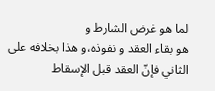لما هو غرض الشارط و
هو بقاء العقد و نفوذه،و هذا بخلافه على الثاني فإنّ العقد قبل الإسقاط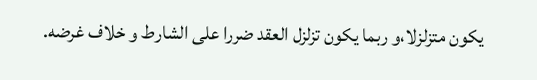يكون متزلزلا،و ربما يكون تزلزل العقد ضررا على الشارط و خلاف غرضه.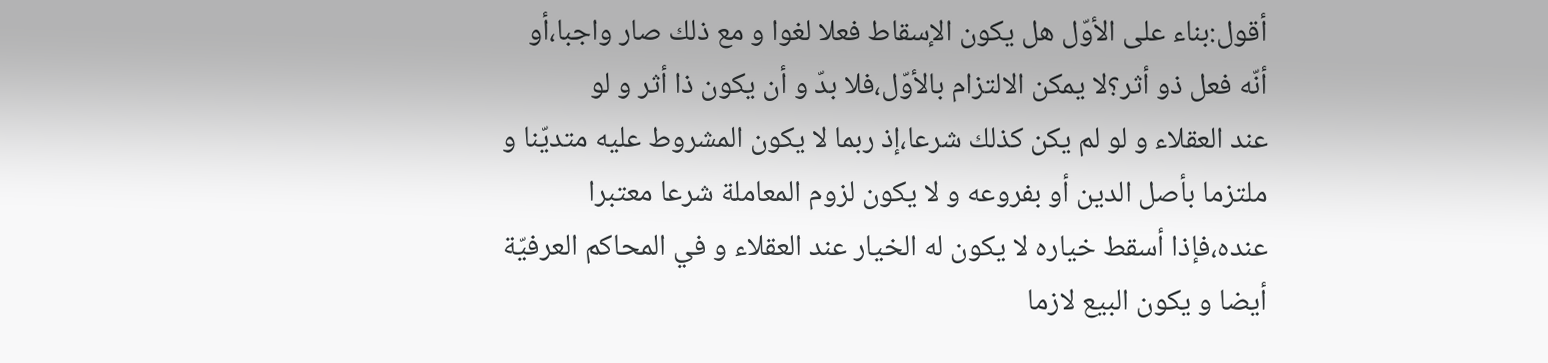أقول:بناء على الأوّل هل يكون الإسقاط فعلا لغوا و مع ذلك صار واجبا،أو
أنّه فعل ذو أثر؟لا يمكن الالتزام بالأوّل،فلا بدّ و أن يكون ذا أثر و لو
عند العقلاء و لو لم يكن كذلك شرعا،إذ ربما لا يكون المشروط عليه متديّنا و
ملتزما بأصل الدين أو بفروعه و لا يكون لزوم المعاملة شرعا معتبرا
عنده،فإذا أسقط خياره لا يكون له الخيار عند العقلاء و في المحاكم العرفيّة
أيضا و يكون البيع لازما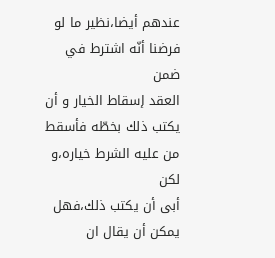عندهم أيضا،نظير ما لو فرضنا أنّه اشترط في ضمن
العقد إسقاط الخيار و أن يكتب ذلك بخطّه فأسقط من عليه الشرط خياره،و لكن
أبى أن يكتب ذلك،فهل يمكن أن يقال ان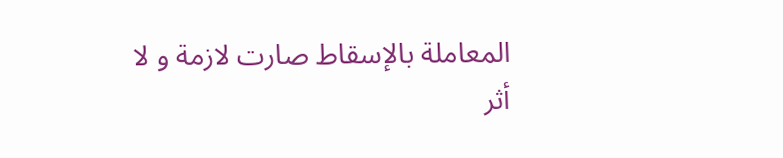المعاملة بالإسقاط صارت لازمة و لا
أثر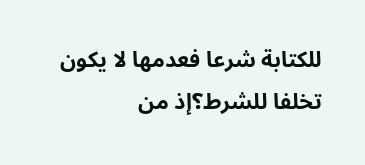للكتابة شرعا فعدمها لا يكون تخلفا للشرط؟إذ من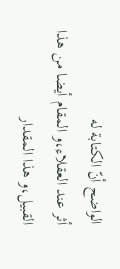الواضح أنّ الكتابة له
أثر عند العقلاء،و المقام أيضا من هذا القبيل،و هذا المقدار